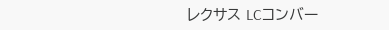レクサス LCコンバー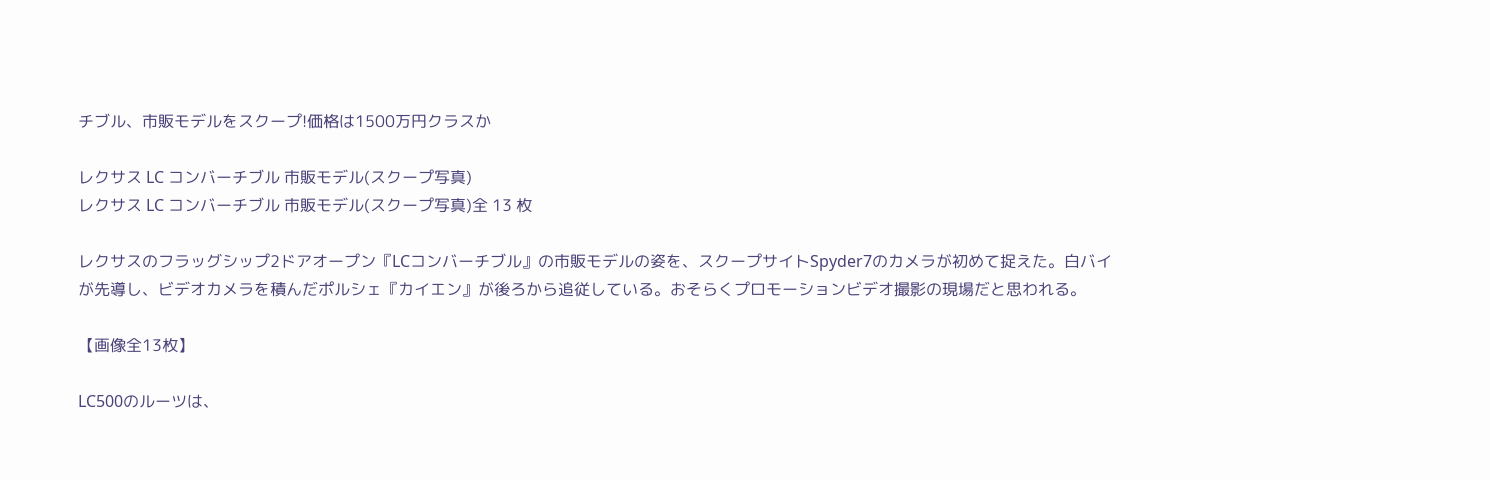チブル、市販モデルをスクープ!価格は1500万円クラスか

レクサス LC コンバーチブル 市販モデル(スクープ写真)
レクサス LC コンバーチブル 市販モデル(スクープ写真)全 13 枚

レクサスのフラッグシップ2ドアオープン『LCコンバーチブル』の市販モデルの姿を、スクープサイトSpyder7のカメラが初めて捉えた。白バイが先導し、ビデオカメラを積んだポルシェ『カイエン』が後ろから追従している。おそらくプロモーションビデオ撮影の現場だと思われる。

【画像全13枚】

LC500のルーツは、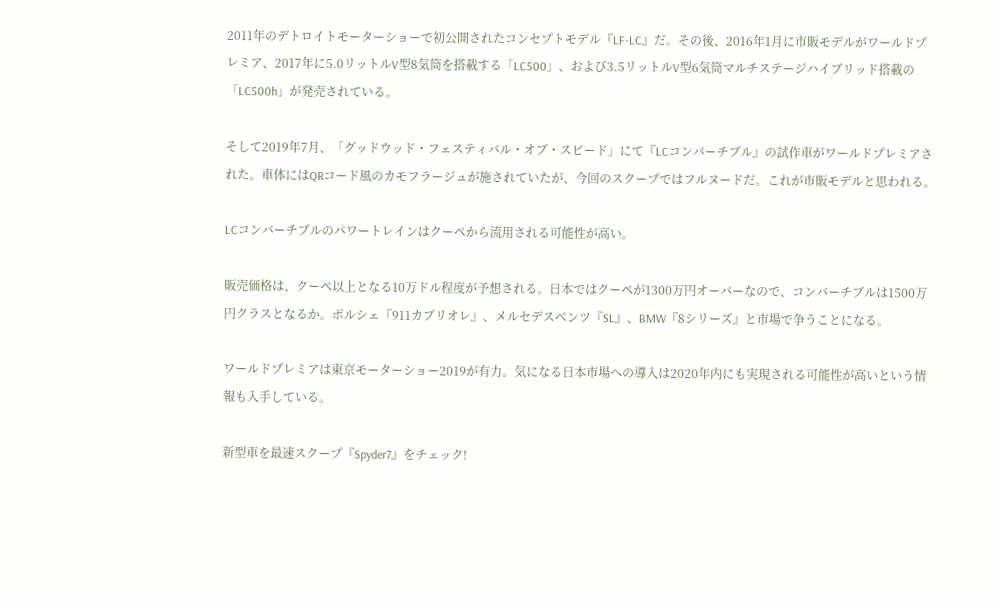2011年のデトロイトモーターショーで初公開されたコンセプトモデル『LF-LC』だ。その後、2016年1月に市販モデルがワールドプレミア、2017年に5.0リットルV型8気筒を搭載する「LC500」、および3.5リットルV型6気筒マルチステージハイブリッド搭載の「LC500h」が発売されている。

そして2019年7月、「グッドウッド・フェスティバル・オブ・スピード」にて『LCコンバーチブル』の試作車がワールドプレミアされた。車体にはQRコード風のカモフラージュが施されていたが、今回のスクープではフルヌードだ。これが市販モデルと思われる。

LCコンバーチブルのパワートレインはクーペから流用される可能性が高い。

販売価格は、クーペ以上となる10万ドル程度が予想される。日本ではクーペが1300万円オーバーなので、コンバーチブルは1500万円クラスとなるか。ポルシェ『911カブリオレ』、メルセデスベンツ『SL』、BMW『8シリーズ』と市場で争うことになる。

ワールドプレミアは東京モーターショー2019が有力。気になる日本市場への導入は2020年内にも実現される可能性が高いという情報も入手している。

新型車を最速スクープ『Spyder7』をチェック!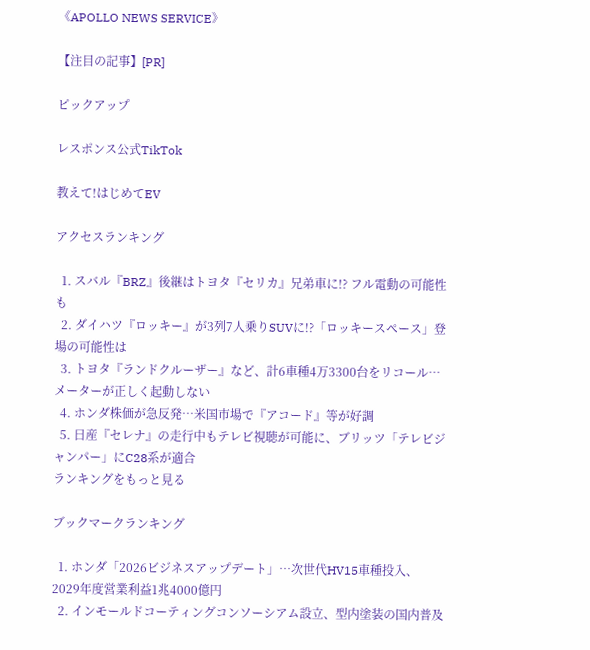《APOLLO NEWS SERVICE》

【注目の記事】[PR]

ピックアップ

レスポンス公式TikTok

教えて!はじめてEV

アクセスランキング

  1. スバル『BRZ』後継はトヨタ『セリカ』兄弟車に!? フル電動の可能性も
  2. ダイハツ『ロッキー』が3列7人乗りSUVに!?「ロッキースペース」登場の可能性は
  3. トヨタ『ランドクルーザー』など、計6車種4万3300台をリコール…メーターが正しく起動しない
  4. ホンダ株価が急反発…米国市場で『アコード』等が好調
  5. 日産『セレナ』の走行中もテレビ視聴が可能に、ブリッツ「テレビジャンパー」にC28系が適合
ランキングをもっと見る

ブックマークランキング

  1. ホンダ「2026ビジネスアップデート」…次世代HV15車種投入、2029年度営業利益1兆4000億円
  2. インモールドコーティングコンソーシアム設立、型内塗装の国内普及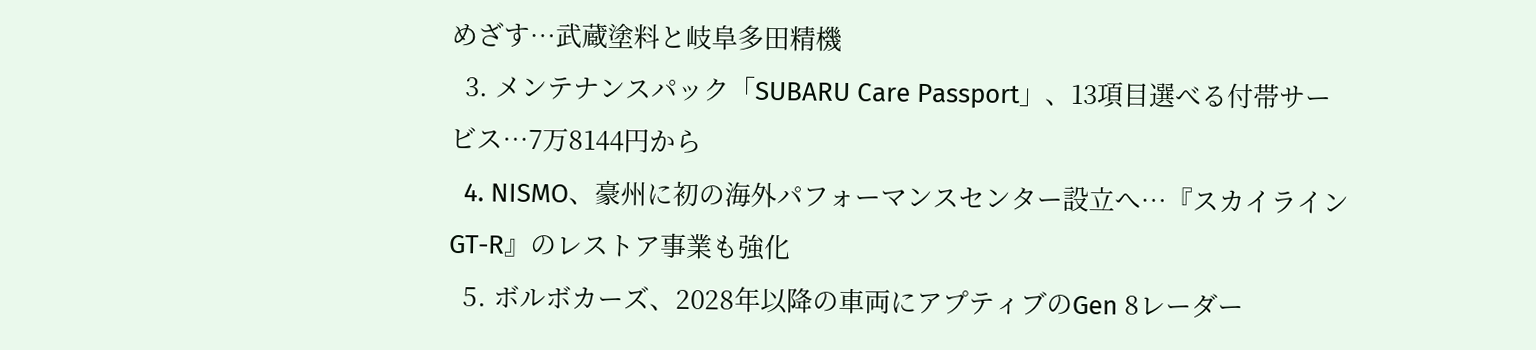めざす…武蔵塗料と岐阜多田精機
  3. メンテナンスパック「SUBARU Care Passport」、13項目選べる付帯サービス…7万8144円から
  4. NISMO、豪州に初の海外パフォーマンスセンター設立へ…『スカイラインGT-R』のレストア事業も強化
  5. ボルボカーズ、2028年以降の車両にアプティブのGen 8レーダー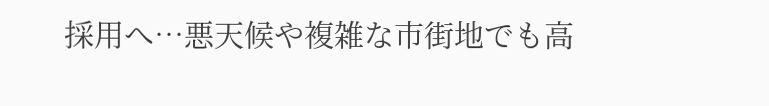採用へ…悪天候や複雑な市街地でも高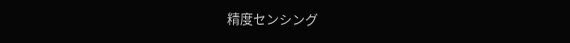精度センシング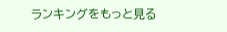ランキングをもっと見る